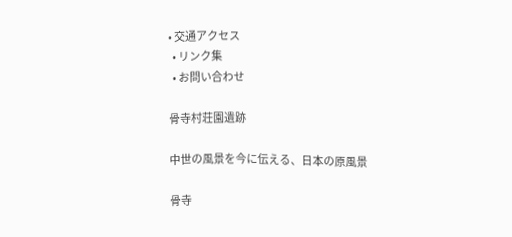• 交通アクセス
  • リンク集
  • お問い合わせ

骨寺村荘園遺跡

中世の風景を今に伝える、日本の原風景

骨寺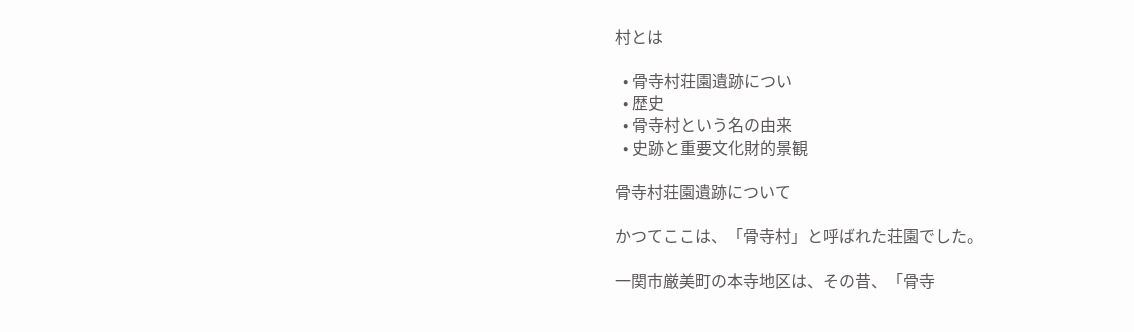村とは

  • 骨寺村荘園遺跡につい
  • 歴史
  • 骨寺村という名の由来
  • 史跡と重要文化財的景観

骨寺村荘園遺跡について

かつてここは、「骨寺村」と呼ばれた荘園でした。

一関市厳美町の本寺地区は、その昔、「骨寺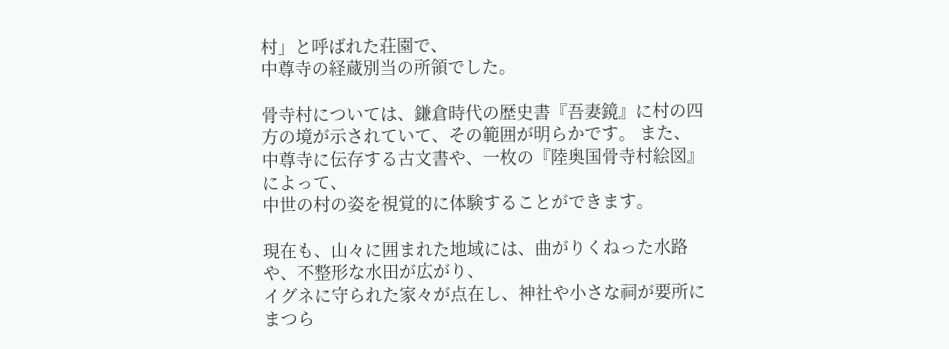村」と呼ばれた荘園で、
中尊寺の経蔵別当の所領でした。

骨寺村については、鎌倉時代の歴史書『吾妻鏡』に村の四方の境が示されていて、その範囲が明らかです。 また、中尊寺に伝存する古文書や、一枚の『陸奥国骨寺村絵図』によって、
中世の村の姿を視覚的に体験することができます。

現在も、山々に囲まれた地域には、曲がりくねった水路や、不整形な水田が広がり、
イグネに守られた家々が点在し、神社や小さな祠が要所にまつら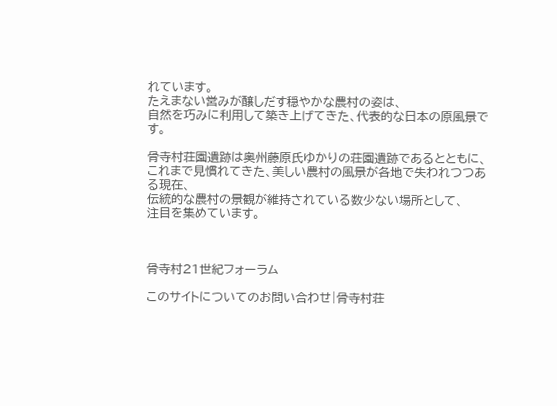れています。
たえまない営みが醸しだす穏やかな農村の姿は、
自然を巧みに利用して築き上げてきた、代表的な日本の原風景です。

骨寺村荘園遺跡は奥州藤原氏ゆかりの荘園遺跡であるとともに、
これまで見慣れてきた、美しい農村の風景が各地で失われつつある現在、
伝統的な農村の景観が維持されている数少ない場所として、
注目を集めています。



骨寺村21世紀フォーラム

このサイトについてのお問い合わせ|骨寺村荘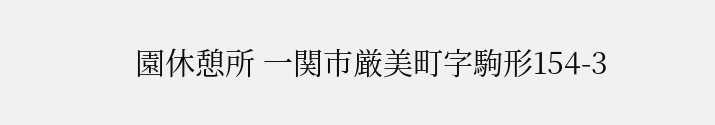園休憩所 一関市厳美町字駒形154-3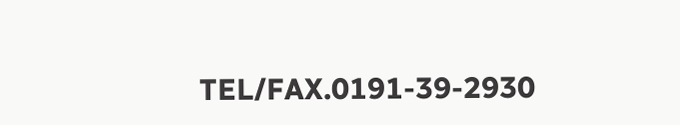TEL/FAX.0191-39-2930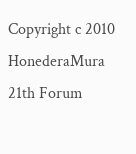Copyright c 2010 HonederaMura 21th Forum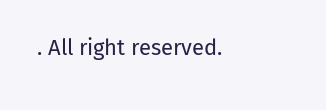. All right reserved.